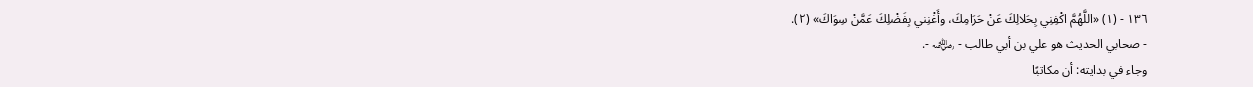١٣٦ - (١) «اللَّهُمَّ اكْفِنِي بِحَلالِكَ عَنْ حَرَامِكَ، وأَغْنِني بِفَضْلِكَ عَمَّنْ سِوَاكَ» (٢).
- صحابي الحديث هو علي بن أبي طالب - ﵁ -.
وجاء في بدايته: أن مكاتبًا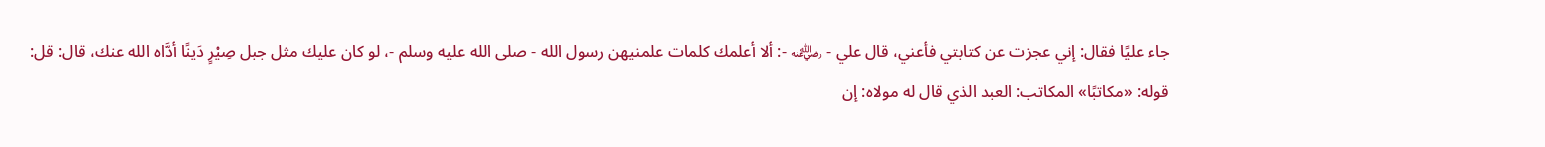جاء عليًا فقال: إني عجزت عن كتابتي فأعني، قال علي - ﵁ -: ألا أعلمك كلمات علمنيهن رسول الله - صلى الله عليه وسلم -، لو كان عليك مثل جبل صِيْرٍ دَينًا أدَّاه الله عنك، قال: قل:
قوله: «مكاتبًا» المكاتب: العبد الذي قال له مولاه: إن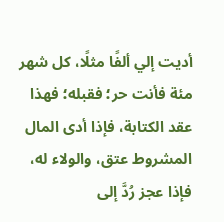أديت إلي ألفًا مثلًا، كل شهر مئة فأنت حر؛ فقبله؛ فهذا عقد الكتابة، فإذا أدى المال المشروط عتق، والولاء له، فإذا عجز رُدَّ إلى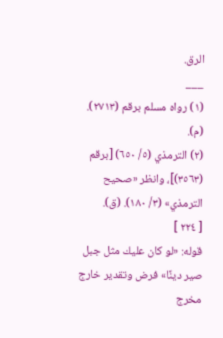الرق.
___
(١) رواه مسلم برقم (٢٧١٣). (م).
(٢) الترمذي (٥/ ٦٥٠) [برقم (٣٥٦٣)]، وانظر «صحيح الترمذي» (٣/ ١٨٠). (ق).
[ ٢٢٤ ]
قوله: «لو كان عليك مثل جبل صير دينًا» فرض وتقدير خارج مخرج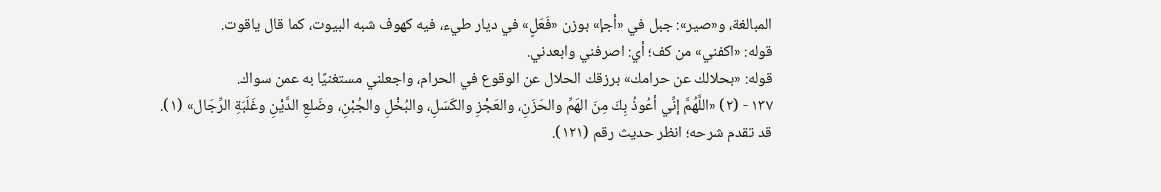المبالغة، و«صير»: جبل في «أجإ» بوزن «فَعَلٍ» في ديار طيء، فيه كهوف شبه البيوت، كما قال ياقوت.
قوله: «اكفني» من كف؛ أي: اصرفني وابعدني.
قوله: «بحلالك عن حرامك» برزقك الحلال عن الوقوع في الحرام، واجعلني مستغنيًا به عمن سواك.
١٣٧ - (٢) «اللَّهُمَّ إنِّي أعُوذُ بِكَ مِنَ الهَمِّ والحَزَنِ، والعَجْزِ والكَسَلِ، والبُخْلِ والجُبْنِ، وضَلعِ الدَّيْنِ وغَلَبَةِ الرِّجَال» (١).
قد تقدم شرحه؛ انظر حديث رقم (١٢١).